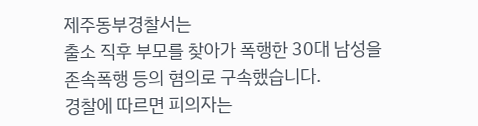제주동부경찰서는
출소 직후 부모를 찾아가 폭행한 30대 남성을
존속폭행 등의 혐의로 구속했습니다.
경찰에 따르면 피의자는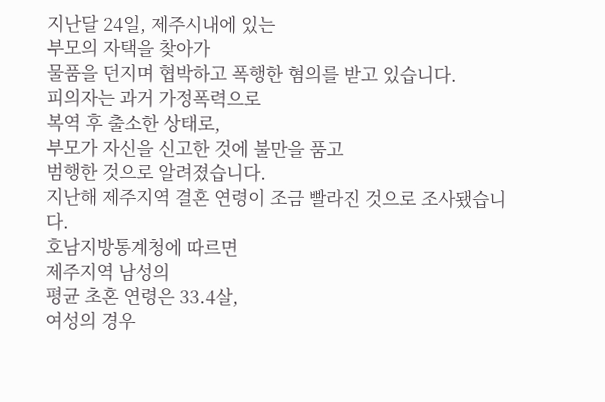지난달 24일, 제주시내에 있는
부모의 자택을 찾아가
물품을 던지며 협박하고 폭행한 혐의를 받고 있습니다.
피의자는 과거 가정폭력으로
복역 후 출소한 상태로,
부모가 자신을 신고한 것에 불만을 품고
범행한 것으로 알려졌습니다.
지난해 제주지역 결혼 연령이 조금 빨라진 것으로 조사됐습니다.
호남지방통계청에 따르면
제주지역 남성의
평균 초혼 연령은 33.4살,
여성의 경우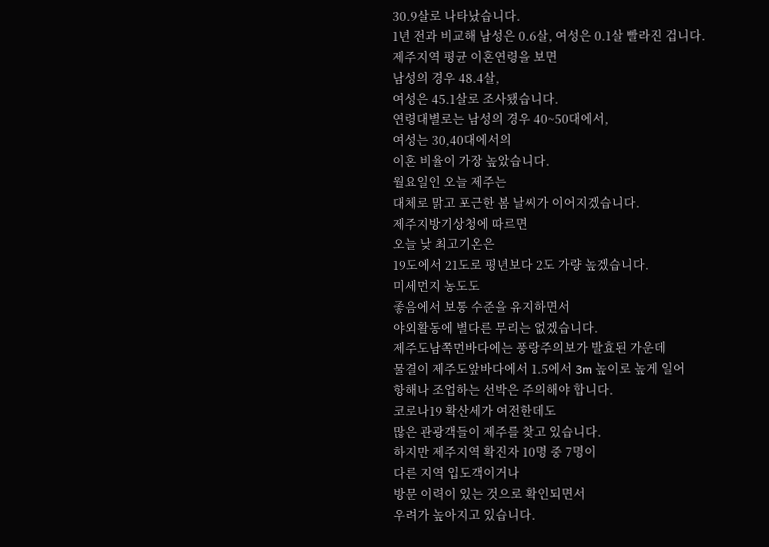30.9살로 나타났습니다.
1년 전과 비교해 남성은 0.6살, 여성은 0.1살 빨라진 겁니다.
제주지역 평균 이혼연령을 보면
남성의 경우 48.4살,
여성은 45.1살로 조사됐습니다.
연령대별로는 남성의 경우 40~50대에서,
여성는 30,40대에서의
이혼 비율이 가장 높았습니다.
월요일인 오늘 제주는
대체로 맑고 포근한 봄 날씨가 이어지겠습니다.
제주지방기상청에 따르면
오늘 낮 최고기온은
19도에서 21도로 평년보다 2도 가량 높겠습니다.
미세먼지 농도도
좋음에서 보통 수준을 유지하면서
야외활동에 별다른 무리는 없겠습니다.
제주도남쪽먼바다에는 풍랑주의보가 발효된 가운데
물결이 제주도앞바다에서 1.5에서 3m 높이로 높게 일어
항해나 조업하는 선박은 주의해야 합니다.
코로나19 확산세가 여전한데도
많은 관광객들이 제주를 찾고 있습니다.
하지만 제주지역 확진자 10명 중 7명이
다른 지역 입도객이거나
방문 이력이 있는 것으로 확인되면서
우려가 높아지고 있습니다.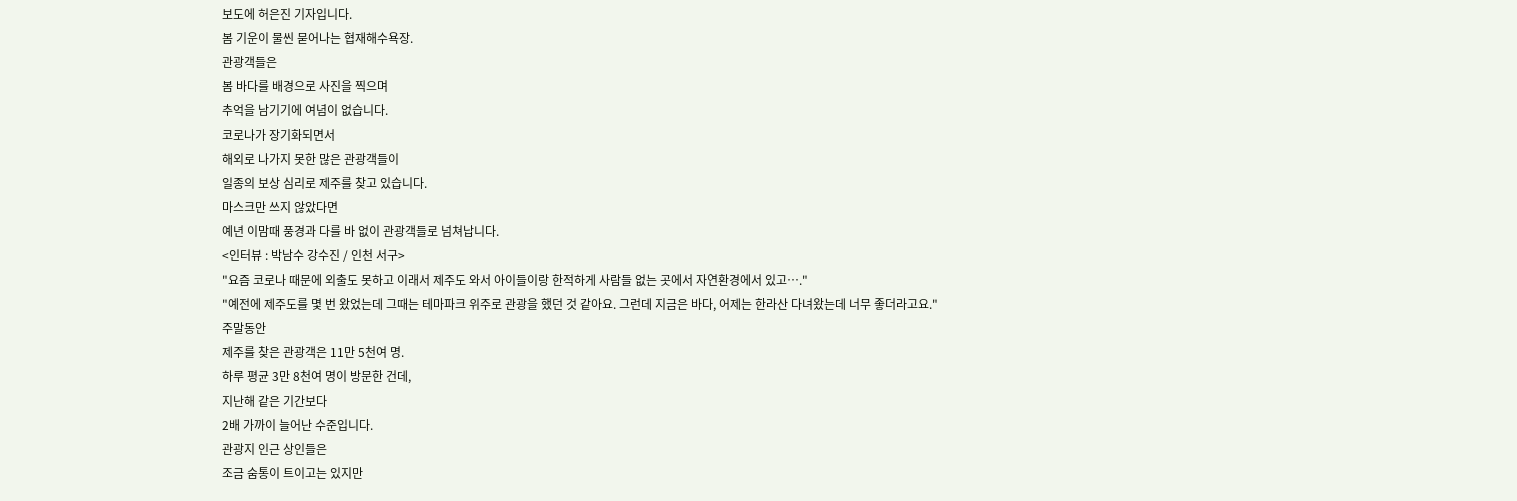보도에 허은진 기자입니다.
봄 기운이 물씬 묻어나는 협재해수욕장.
관광객들은
봄 바다를 배경으로 사진을 찍으며
추억을 남기기에 여념이 없습니다.
코로나가 장기화되면서
해외로 나가지 못한 많은 관광객들이
일종의 보상 심리로 제주를 찾고 있습니다.
마스크만 쓰지 않았다면
예년 이맘때 풍경과 다를 바 없이 관광객들로 넘쳐납니다.
<인터뷰 : 박남수 강수진 / 인천 서구>
"요즘 코로나 때문에 외출도 못하고 이래서 제주도 와서 아이들이랑 한적하게 사람들 없는 곳에서 자연환경에서 있고…."
"예전에 제주도를 몇 번 왔었는데 그때는 테마파크 위주로 관광을 했던 것 같아요. 그런데 지금은 바다, 어제는 한라산 다녀왔는데 너무 좋더라고요."
주말동안
제주를 찾은 관광객은 11만 5천여 명.
하루 평균 3만 8천여 명이 방문한 건데,
지난해 같은 기간보다
2배 가까이 늘어난 수준입니다.
관광지 인근 상인들은
조금 숨통이 트이고는 있지만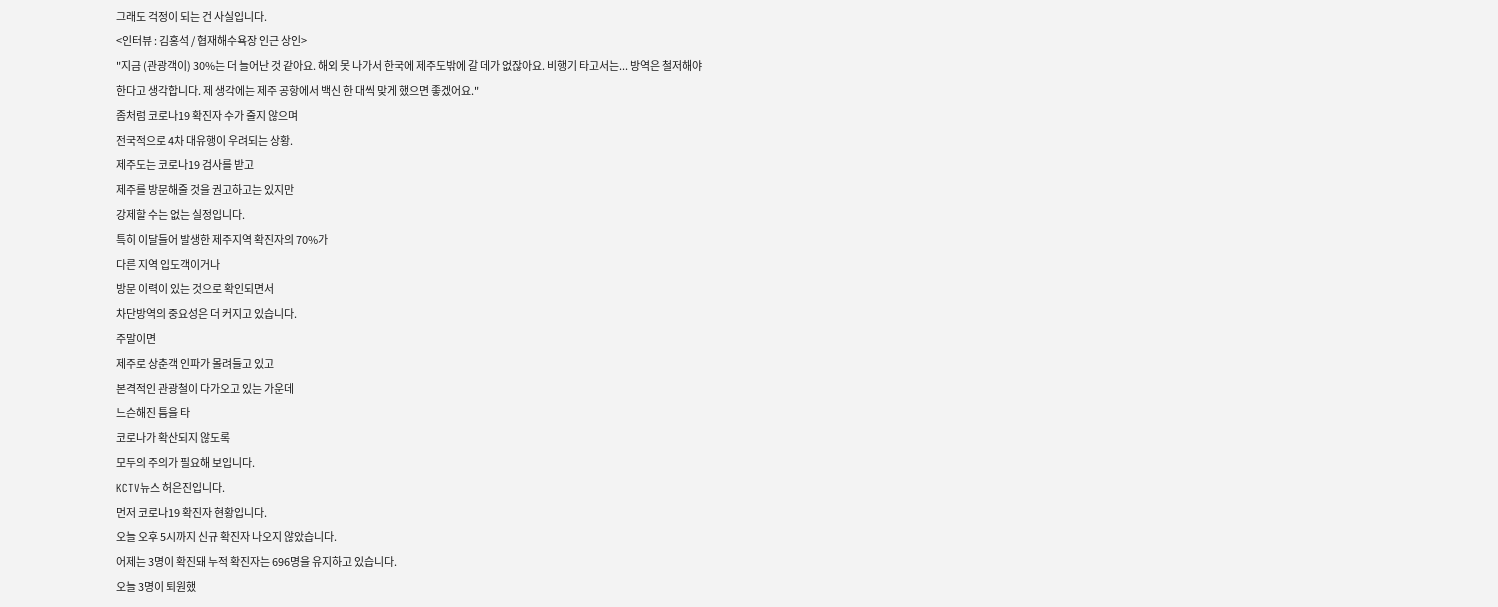그래도 걱정이 되는 건 사실입니다.
<인터뷰 : 김홍석 / 협재해수욕장 인근 상인>
"지금 (관광객이) 30%는 더 늘어난 것 같아요. 해외 못 나가서 한국에 제주도밖에 갈 데가 없잖아요. 비행기 타고서는... 방역은 철저해야
한다고 생각합니다. 제 생각에는 제주 공항에서 백신 한 대씩 맞게 했으면 좋겠어요."
좀처럼 코로나19 확진자 수가 줄지 않으며
전국적으로 4차 대유행이 우려되는 상황.
제주도는 코로나19 검사를 받고
제주를 방문해줄 것을 권고하고는 있지만
강제할 수는 없는 실정입니다.
특히 이달들어 발생한 제주지역 확진자의 70%가
다른 지역 입도객이거나
방문 이력이 있는 것으로 확인되면서
차단방역의 중요성은 더 커지고 있습니다.
주말이면
제주로 상춘객 인파가 몰려들고 있고
본격적인 관광철이 다가오고 있는 가운데
느슨해진 틈을 타
코로나가 확산되지 않도록
모두의 주의가 필요해 보입니다.
KCTV뉴스 허은진입니다.
먼저 코로나19 확진자 현황입니다.
오늘 오후 5시까지 신규 확진자 나오지 않았습니다.
어제는 3명이 확진돼 누적 확진자는 696명을 유지하고 있습니다.
오늘 3명이 퇴원했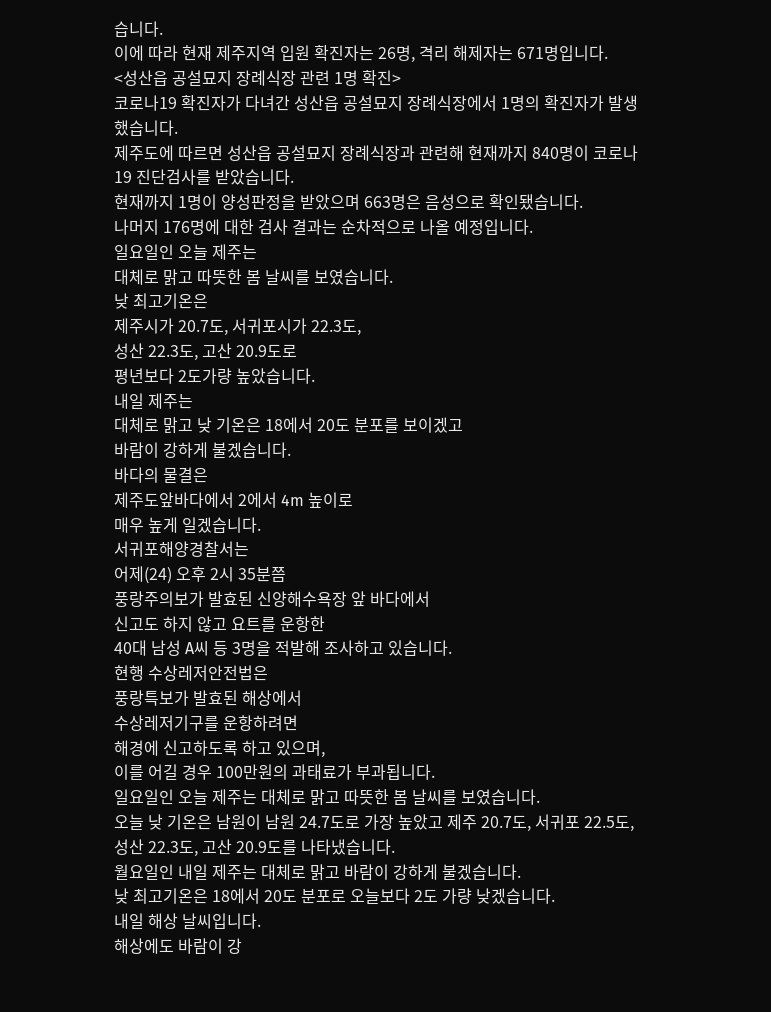습니다.
이에 따라 현재 제주지역 입원 확진자는 26명, 격리 해제자는 671명입니다.
<성산읍 공설묘지 장례식장 관련 1명 확진>
코로나19 확진자가 다녀간 성산읍 공설묘지 장례식장에서 1명의 확진자가 발생했습니다.
제주도에 따르면 성산읍 공설묘지 장례식장과 관련해 현재까지 840명이 코로나19 진단검사를 받았습니다.
현재까지 1명이 양성판정을 받았으며 663명은 음성으로 확인됐습니다.
나머지 176명에 대한 검사 결과는 순차적으로 나올 예정입니다.
일요일인 오늘 제주는
대체로 맑고 따뜻한 봄 날씨를 보였습니다.
낮 최고기온은
제주시가 20.7도, 서귀포시가 22.3도,
성산 22.3도, 고산 20.9도로
평년보다 2도가량 높았습니다.
내일 제주는
대체로 맑고 낮 기온은 18에서 20도 분포를 보이겠고
바람이 강하게 불겠습니다.
바다의 물결은
제주도앞바다에서 2에서 4m 높이로
매우 높게 일겠습니다.
서귀포해양경찰서는
어제(24) 오후 2시 35분쯤
풍랑주의보가 발효된 신양해수욕장 앞 바다에서
신고도 하지 않고 요트를 운항한
40대 남성 A씨 등 3명을 적발해 조사하고 있습니다.
현행 수상레저안전법은
풍랑특보가 발효된 해상에서
수상레저기구를 운항하려면
해경에 신고하도록 하고 있으며,
이를 어길 경우 100만원의 과태료가 부과됩니다.
일요일인 오늘 제주는 대체로 맑고 따뜻한 봄 날씨를 보였습니다.
오늘 낮 기온은 남원이 남원 24.7도로 가장 높았고 제주 20.7도, 서귀포 22.5도, 성산 22.3도, 고산 20.9도를 나타냈습니다.
월요일인 내일 제주는 대체로 맑고 바람이 강하게 불겠습니다.
낮 최고기온은 18에서 20도 분포로 오늘보다 2도 가량 낮겠습니다.
내일 해상 날씨입니다.
해상에도 바람이 강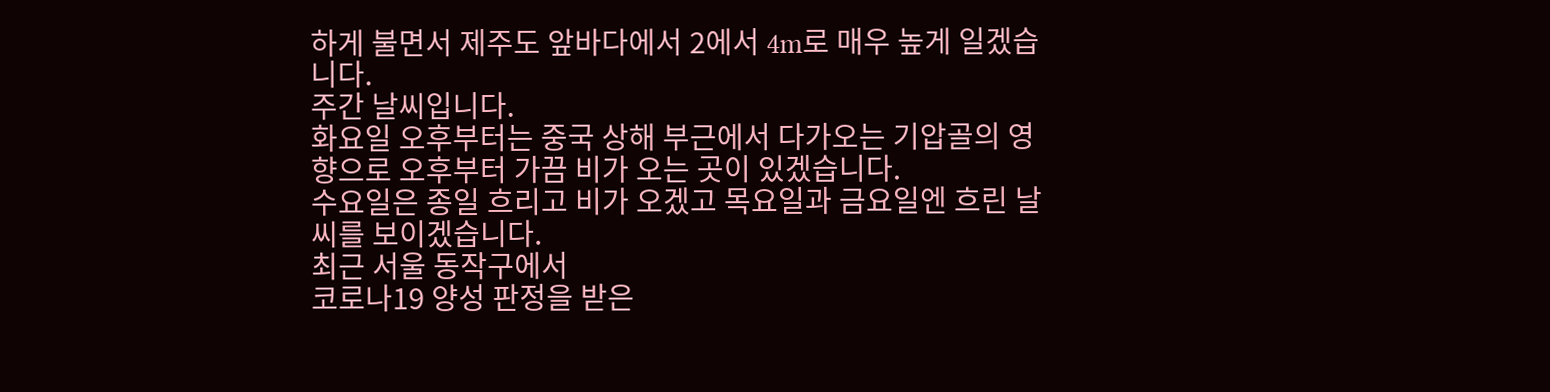하게 불면서 제주도 앞바다에서 2에서 4m로 매우 높게 일겠습니다.
주간 날씨입니다.
화요일 오후부터는 중국 상해 부근에서 다가오는 기압골의 영향으로 오후부터 가끔 비가 오는 곳이 있겠습니다.
수요일은 종일 흐리고 비가 오겠고 목요일과 금요일엔 흐린 날씨를 보이겠습니다.
최근 서울 동작구에서
코로나19 양성 판정을 받은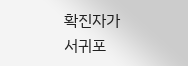확진자가
서귀포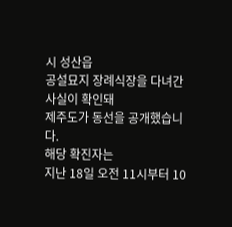시 성산읍
공설묘지 장례식장을 다녀간 사실이 확인돼
제주도가 동선을 공개했습니다.
해당 확진자는
지난 18일 오전 11시부터 10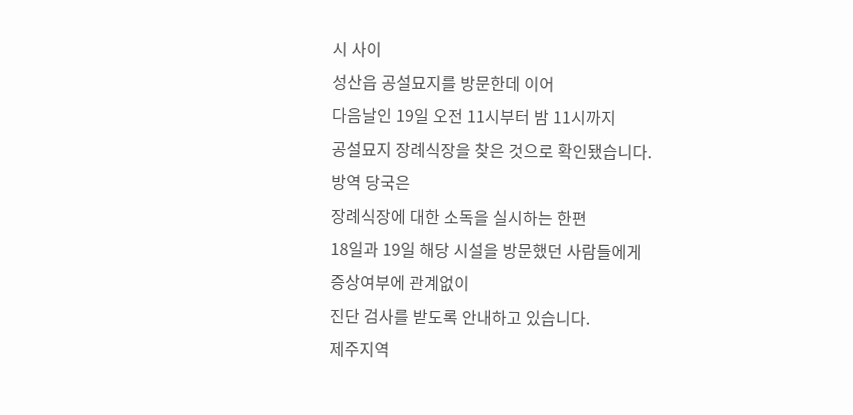시 사이
성산읍 공설묘지를 방문한데 이어
다음날인 19일 오전 11시부터 밤 11시까지
공설묘지 장례식장을 찾은 것으로 확인됐습니다.
방역 당국은
장례식장에 대한 소독을 실시하는 한편
18일과 19일 해당 시설을 방문했던 사람들에게
증상여부에 관계없이
진단 검사를 받도록 안내하고 있습니다.
제주지역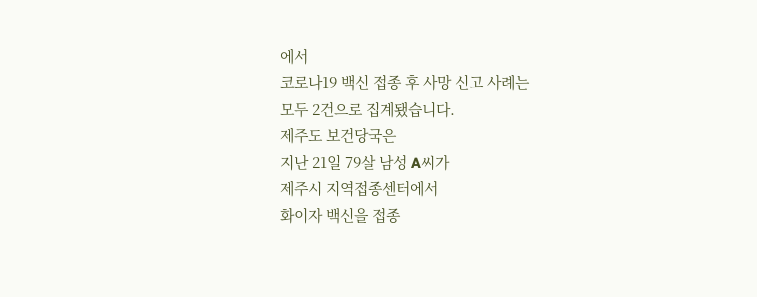에서
코로나19 백신 접종 후 사망 신고 사례는
모두 2건으로 집계됐습니다.
제주도 보건당국은
지난 21일 79살 남성 A씨가
제주시 지역접종센터에서
화이자 백신을 접종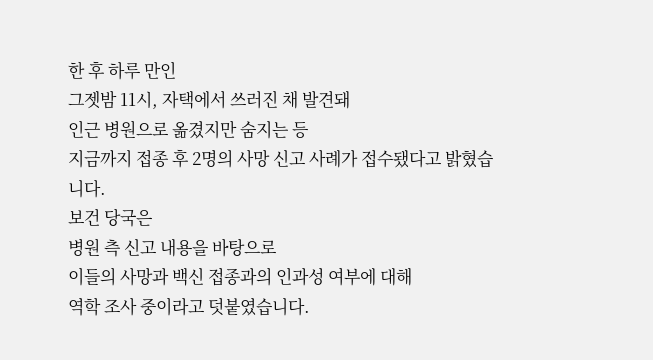한 후 하루 만인
그젯밤 11시, 자택에서 쓰러진 채 발견돼
인근 병원으로 옮겼지만 숨지는 등
지금까지 접종 후 2명의 사망 신고 사례가 접수됐다고 밝혔습니다.
보건 당국은
병원 측 신고 내용을 바탕으로
이들의 사망과 백신 접종과의 인과성 여부에 대해
역학 조사 중이라고 덧붙였습니다.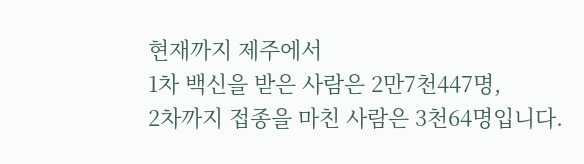현재까지 제주에서
1차 백신을 받은 사람은 2만7천447명,
2차까지 접종을 마친 사람은 3천64명입니다.